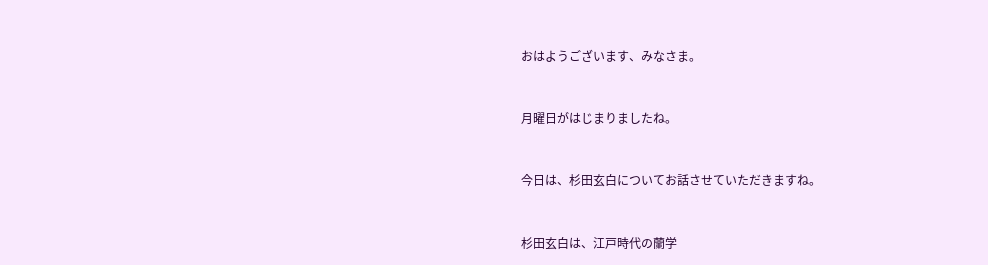おはようございます、みなさま。


月曜日がはじまりましたね。


今日は、杉田玄白についてお話させていただきますね。


杉田玄白は、江戸時代の蘭学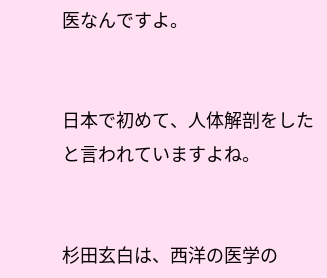医なんですよ。


日本で初めて、人体解剖をしたと言われていますよね。


杉田玄白は、西洋の医学の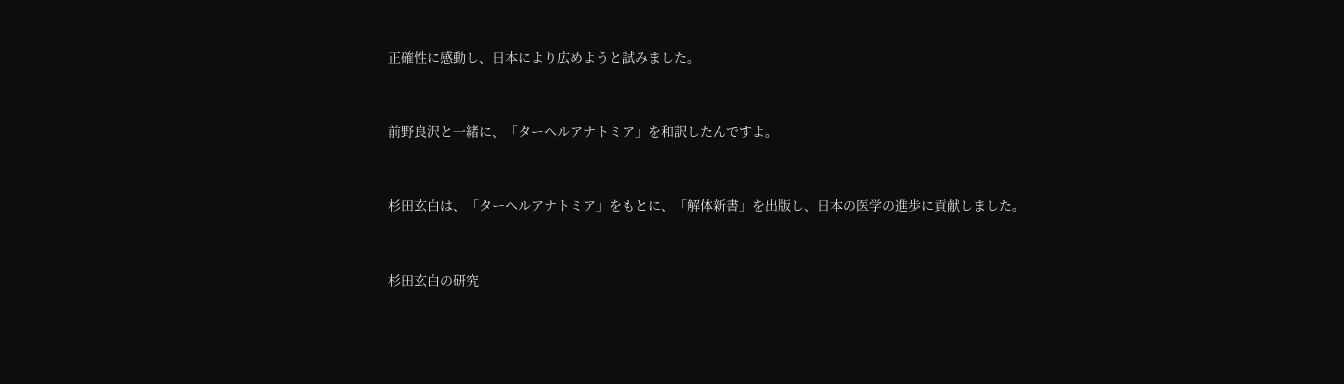正確性に感動し、日本により広めようと試みました。


前野良沢と一緒に、「ターヘルアナトミア」を和訳したんですよ。


杉田玄白は、「ターヘルアナトミア」をもとに、「解体新書」を出版し、日本の医学の進歩に貢献しました。


杉田玄白の研究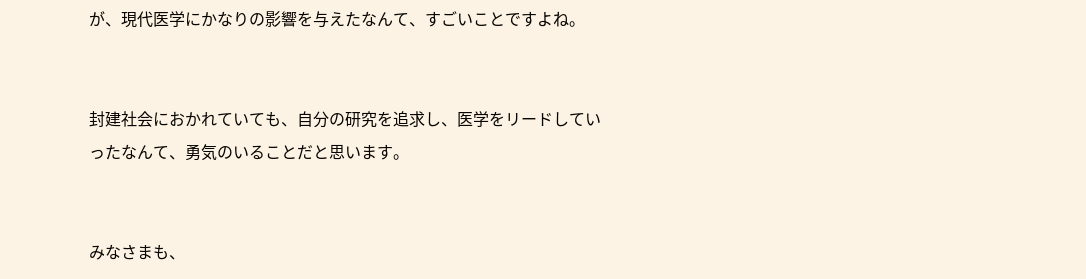が、現代医学にかなりの影響を与えたなんて、すごいことですよね。


封建社会におかれていても、自分の研究を追求し、医学をリードしていったなんて、勇気のいることだと思います。


みなさまも、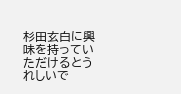杉田玄白に興味を持っていただけるとうれしいで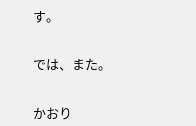す。


では、また。


かおり